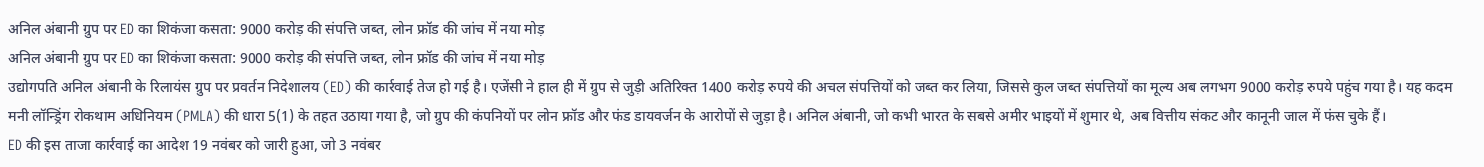अनिल अंबानी ग्रुप पर ED का शिकंजा कसता: 9000 करोड़ की संपत्ति जब्त, लोन फ्रॉड की जांच में नया मोड़
अनिल अंबानी ग्रुप पर ED का शिकंजा कसता: 9000 करोड़ की संपत्ति जब्त, लोन फ्रॉड की जांच में नया मोड़
उद्योगपति अनिल अंबानी के रिलायंस ग्रुप पर प्रवर्तन निदेशालय (ED) की कार्रवाई तेज हो गई है। एजेंसी ने हाल ही में ग्रुप से जुड़ी अतिरिक्त 1400 करोड़ रुपये की अचल संपत्तियों को जब्त कर लिया, जिससे कुल जब्त संपत्तियों का मूल्य अब लगभग 9000 करोड़ रुपये पहुंच गया है। यह कदम मनी लॉन्ड्रिंग रोकथाम अधिनियम (PMLA) की धारा 5(1) के तहत उठाया गया है, जो ग्रुप की कंपनियों पर लोन फ्रॉड और फंड डायवर्जन के आरोपों से जुड़ा है। अनिल अंबानी, जो कभी भारत के सबसे अमीर भाइयों में शुमार थे, अब वित्तीय संकट और कानूनी जाल में फंस चुके हैं।
ED की इस ताजा कार्रवाई का आदेश 19 नवंबर को जारी हुआ, जो 3 नवंबर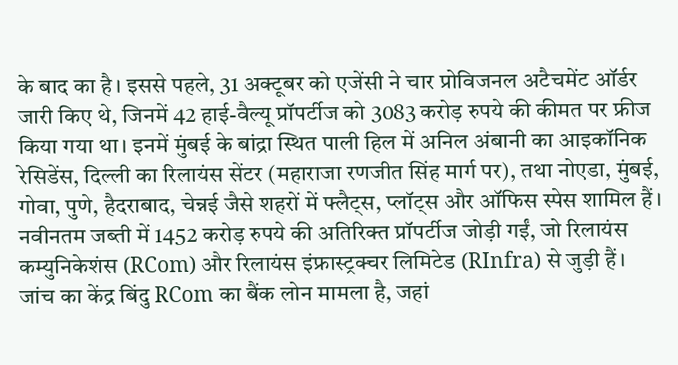के बाद का है। इससे पहले, 31 अक्टूबर को एजेंसी ने चार प्रोविजनल अटैचमेंट ऑर्डर जारी किए थे, जिनमें 42 हाई-वैल्यू प्रॉपर्टीज को 3083 करोड़ रुपये की कीमत पर फ्रीज किया गया था। इनमें मुंबई के बांद्रा स्थित पाली हिल में अनिल अंबानी का आइकॉनिक रेसिडेंस, दिल्ली का रिलायंस सेंटर (महाराजा रणजीत सिंह मार्ग पर), तथा नोएडा, मुंबई, गोवा, पुणे, हैदराबाद, चेन्नई जैसे शहरों में फ्लैट्स, प्लॉट्स और ऑफिस स्पेस शामिल हैं। नवीनतम जब्ती में 1452 करोड़ रुपये की अतिरिक्त प्रॉपर्टीज जोड़ी गईं, जो रिलायंस कम्युनिकेशंस (RCom) और रिलायंस इंफ्रास्ट्रक्चर लिमिटेड (RInfra) से जुड़ी हैं।
जांच का केंद्र बिंदु RCom का बैंक लोन मामला है, जहां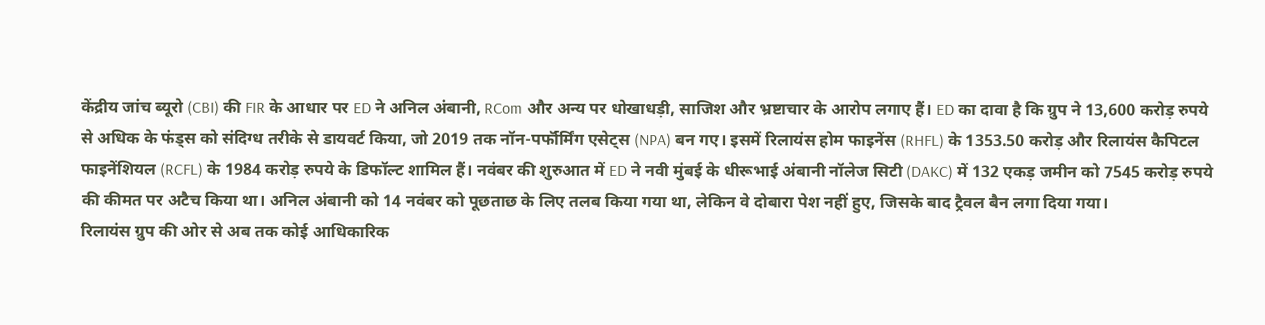केंद्रीय जांच ब्यूरो (CBI) की FIR के आधार पर ED ने अनिल अंबानी, RCom और अन्य पर धोखाधड़ी, साजिश और भ्रष्टाचार के आरोप लगाए हैं। ED का दावा है कि ग्रुप ने 13,600 करोड़ रुपये से अधिक के फंड्स को संदिग्ध तरीके से डायवर्ट किया, जो 2019 तक नॉन-पर्फॉर्मिंग एसेट्स (NPA) बन गए। इसमें रिलायंस होम फाइनेंस (RHFL) के 1353.50 करोड़ और रिलायंस कैपिटल फाइनेंशियल (RCFL) के 1984 करोड़ रुपये के डिफॉल्ट शामिल हैं। नवंबर की शुरुआत में ED ने नवी मुंबई के धीरूभाई अंबानी नॉलेज सिटी (DAKC) में 132 एकड़ जमीन को 7545 करोड़ रुपये की कीमत पर अटैच किया था। अनिल अंबानी को 14 नवंबर को पूछताछ के लिए तलब किया गया था, लेकिन वे दोबारा पेश नहीं हुए, जिसके बाद ट्रैवल बैन लगा दिया गया।
रिलायंस ग्रुप की ओर से अब तक कोई आधिकारिक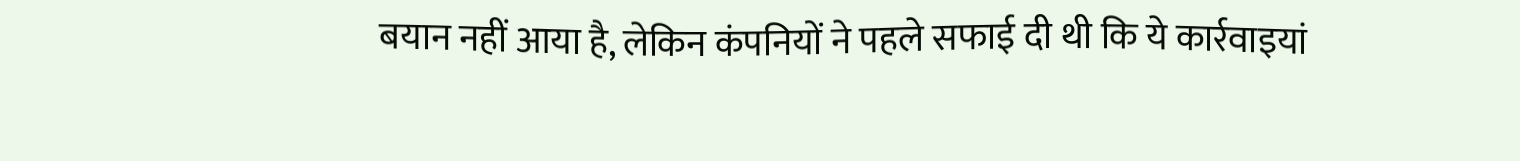बयान नहीं आया है, लेकिन कंपनियों ने पहले सफाई दी थी कि ये कार्रवाइयां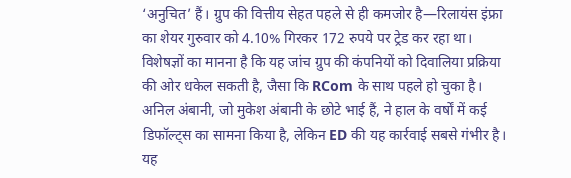‘अनुचित’ हैं। ग्रुप की वित्तीय सेहत पहले से ही कमजोर है—रिलायंस इंफ्रा का शेयर गुरुवार को 4.10% गिरकर 172 रुपये पर ट्रेड कर रहा था। विशेषज्ञों का मानना है कि यह जांच ग्रुप की कंपनियों को दिवालिया प्रक्रिया की ओर धकेल सकती है, जैसा कि RCom के साथ पहले हो चुका है। अनिल अंबानी, जो मुकेश अंबानी के छोटे भाई हैं, ने हाल के वर्षों में कई डिफॉल्ट्स का सामना किया है, लेकिन ED की यह कार्रवाई सबसे गंभीर है।
यह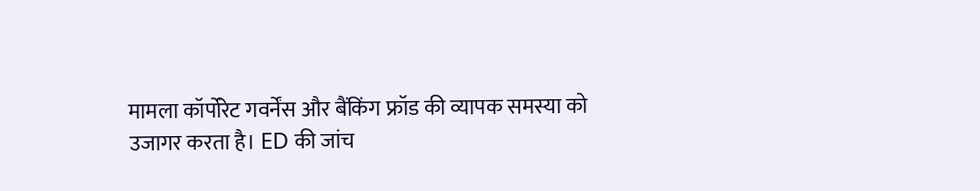मामला कॉर्पोरेट गवर्नेंस और बैंकिंग फ्रॉड की व्यापक समस्या को उजागर करता है। ED की जांच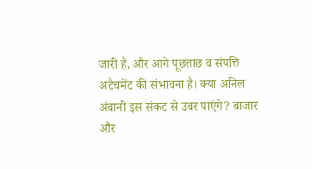जारी है, और आगे पूछताछ व संपत्ति अटैचमेंट की संभावना है। क्या अनिल अंबानी इस संकट से उबर पाएंगे? बाजार और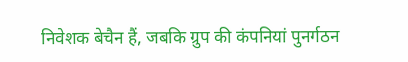निवेशक बेचैन हैं, जबकि ग्रुप की कंपनियां पुनर्गठन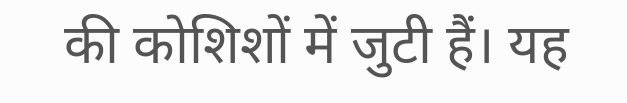की कोशिशों में जुटी हैं। यह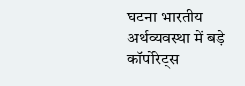घटना भारतीय अर्थव्यवस्था में बड़े कॉर्पोरेट्स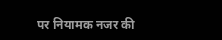पर नियामक नजर की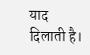याद दिलाती है।